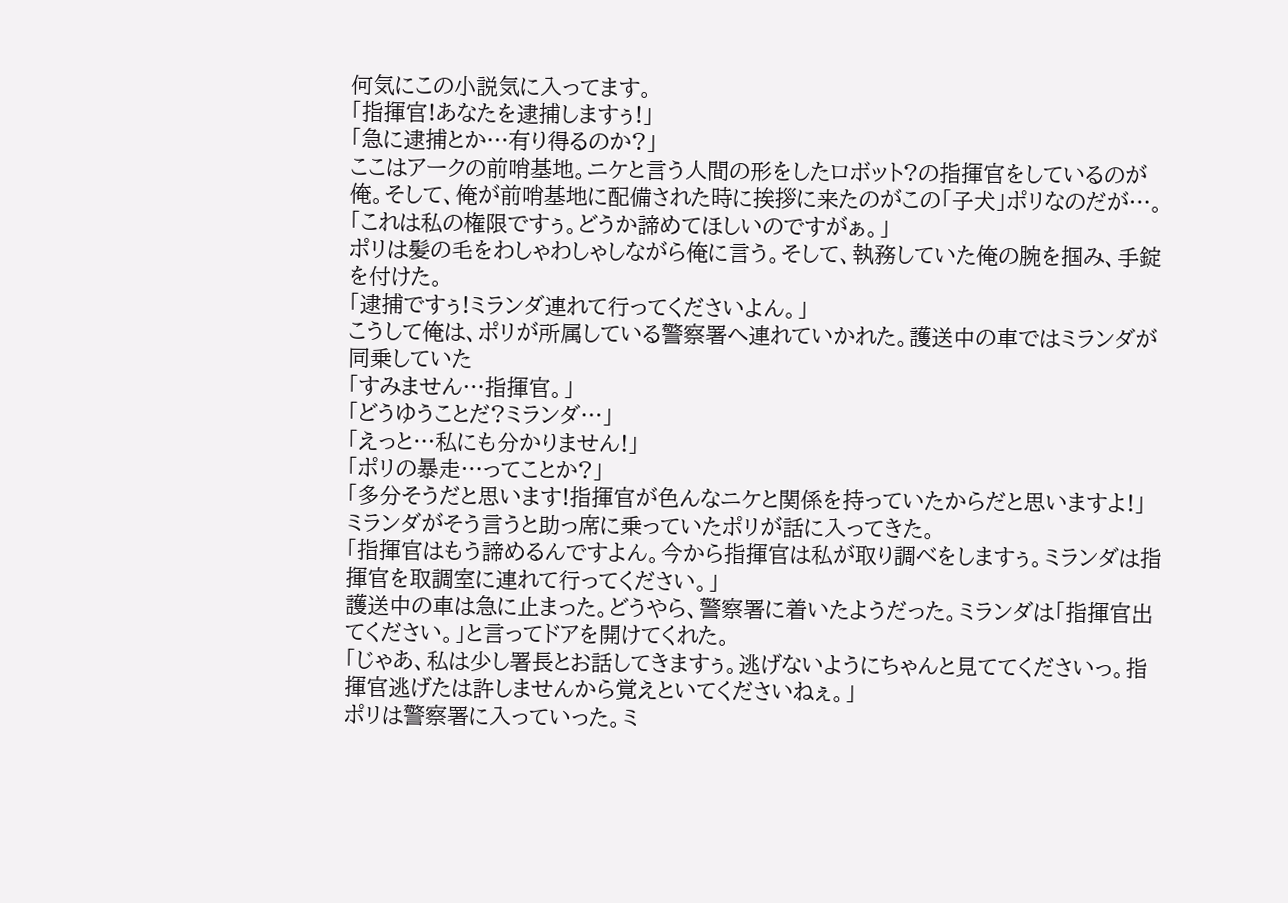何気にこの小説気に入ってます。
「指揮官!あなたを逮捕しますぅ!」
「急に逮捕とか…有り得るのか?」
ここはアークの前哨基地。ニケと言う人間の形をしたロボット?の指揮官をしているのが俺。そして、俺が前哨基地に配備された時に挨拶に来たのがこの「子犬」ポリなのだが…。
「これは私の権限ですぅ。どうか諦めてほしいのですがぁ。」
ポリは髪の毛をわしゃわしゃしながら俺に言う。そして、執務していた俺の腕を掴み、手錠を付けた。
「逮捕ですぅ!ミランダ連れて行ってくださいよん。」
こうして俺は、ポリが所属している警察署へ連れていかれた。護送中の車ではミランダが同乗していた
「すみません…指揮官。」
「どうゆうことだ?ミランダ…」
「えっと…私にも分かりません!」
「ポリの暴走…ってことか?」
「多分そうだと思います!指揮官が色んなニケと関係を持っていたからだと思いますよ!」
ミランダがそう言うと助っ席に乗っていたポリが話に入ってきた。
「指揮官はもう諦めるんですよん。今から指揮官は私が取り調べをしますぅ。ミランダは指揮官を取調室に連れて行ってください。」
護送中の車は急に止まった。どうやら、警察署に着いたようだった。ミランダは「指揮官出てください。」と言ってドアを開けてくれた。
「じゃあ、私は少し署長とお話してきますぅ。逃げないようにちゃんと見ててくださいっ。指揮官逃げたは許しませんから覚えといてくださいねぇ。」
ポリは警察署に入っていった。ミ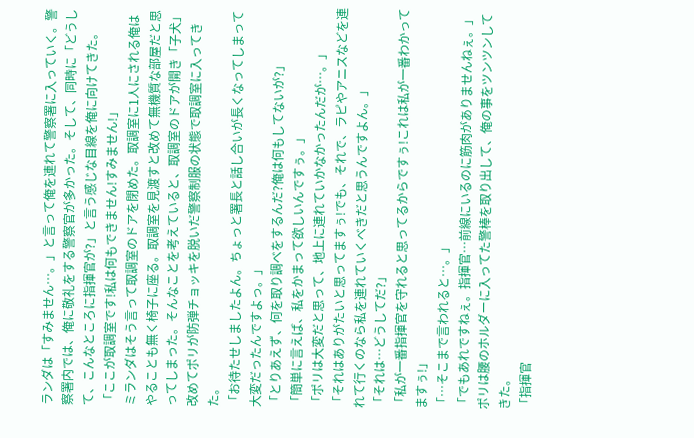ランダは「すみません…。」と言って俺を連れて警察署に入っていく。警察署内では、俺に敬礼をする警察官が多かった。そして、同時に「どうして、こんなところに指揮官が?」と言う感じな目線を俺に向けてきた。
「ここが取調室です!私は何もできません!すみません!」
ミランダはそう言って取調室のドアを閉めた。取調室に1人にされる俺はやることも無く椅子に座る。取調室を見渡すと改めて無機質な部屋だと思ってしまった。そんなことを考えていると、取調室のドアが開き「子犬」改めてポリが防弾チョッキを脱いだ警察制服の状態で取調室に入ってきた。
「お待たせしましたよん。ちょっと署長と話し合いが長くなってしまって大変だったんですよっ。」
「とりあえず、何を取り調べをするんだ?俺は何もしてないが?」
「簡単に言えば、私をかまって欲しいんですぅ。」
「ポリは大変だと思って、地上に連れていかなかったんだが…。」
「それはありがたいと思ってますぅ!でも、それで、ラピやアニスなどを連れて行くのなら私を連れていくべきだと思うんですよん。」
「それは…どうしてだ?」
「私が一番指揮官を守れると思ってるからですぅ!これは私が一番わかってますぅ!」
「…そこまで言われると…。」
「でもあれですねぇ。指揮官…前線にいるのに筋肉がありませんねぇ。」
ポリは腰のホルダーに入ってた警棒を取り出して、俺の事をツンツンしてきた。
「指揮官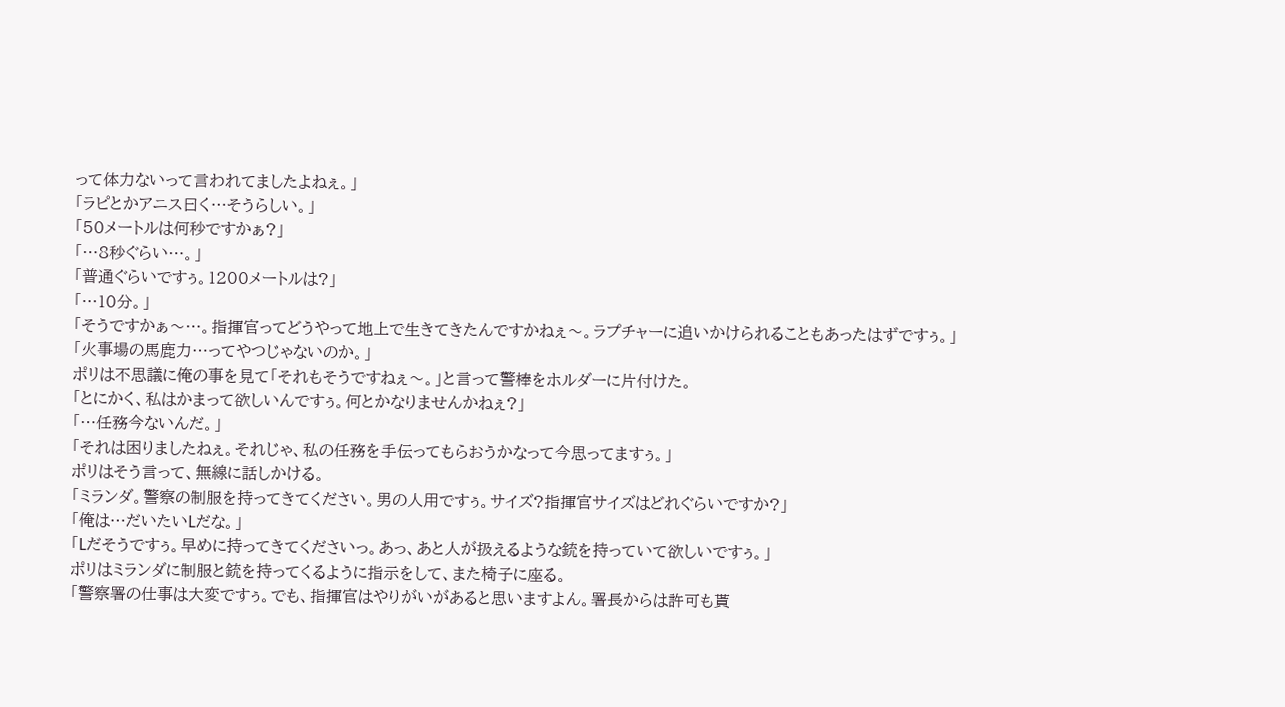って体力ないって言われてましたよねぇ。」
「ラピとかアニス曰く…そうらしい。」
「50メートルは何秒ですかぁ?」
「…8秒ぐらい…。」
「普通ぐらいですぅ。1200メートルは?」
「…10分。」
「そうですかぁ〜…。指揮官ってどうやって地上で生きてきたんですかねぇ〜。ラプチャーに追いかけられることもあったはずですぅ。」
「火事場の馬鹿力…ってやつじゃないのか。」
ポリは不思議に俺の事を見て「それもそうですねぇ〜。」と言って警棒をホルダーに片付けた。
「とにかく、私はかまって欲しいんですぅ。何とかなりませんかねぇ?」
「…任務今ないんだ。」
「それは困りましたねぇ。それじゃ、私の任務を手伝ってもらおうかなって今思ってますぅ。」
ポリはそう言って、無線に話しかける。
「ミランダ。警察の制服を持ってきてください。男の人用ですぅ。サイズ?指揮官サイズはどれぐらいですか?」
「俺は…だいたいLだな。」
「Lだそうですぅ。早めに持ってきてくださいっ。あっ、あと人が扱えるような銃を持っていて欲しいですぅ。」
ポリはミランダに制服と銃を持ってくるように指示をして、また椅子に座る。
「警察署の仕事は大変ですぅ。でも、指揮官はやりがいがあると思いますよん。署長からは許可も貰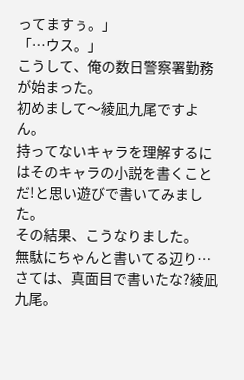ってますぅ。」
「…ウス。」
こうして、俺の数日警察署勤務が始まった。
初めまして〜綾凪九尾ですよん。
持ってないキャラを理解するにはそのキャラの小説を書くことだ!と思い遊びで書いてみました。
その結果、こうなりました。
無駄にちゃんと書いてる辺り…さては、真面目で書いたな?綾凪九尾。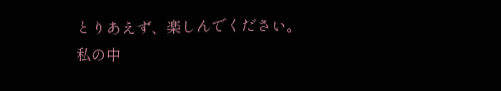とりあえず、楽しんでください。
私の中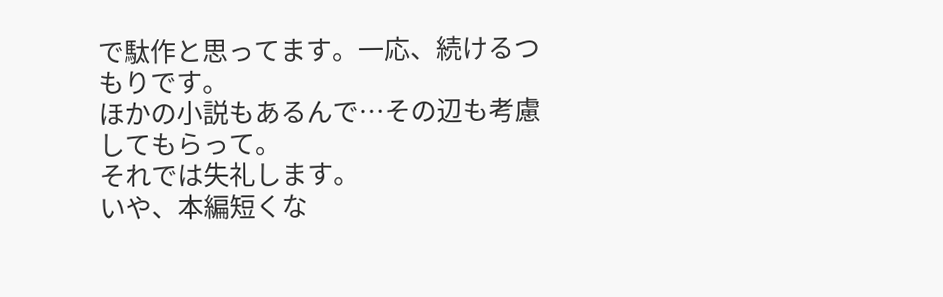で駄作と思ってます。一応、続けるつもりです。
ほかの小説もあるんで…その辺も考慮してもらって。
それでは失礼します。
いや、本編短くな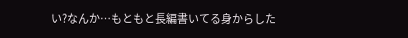い?なんか…もともと長編書いてる身からした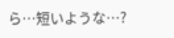ら…短いような…?